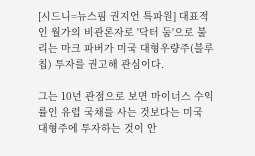[시드니=뉴스핌 권지언 특파원] 대표적인 월가의 비관론자로 '닥터 둠'으로 불리는 마크 파버가 미국 대형우량주(블루칩) 투자를 권고해 관심이다.

그는 10년 관점으로 보면 마이너스 수익률인 유럽 국채를 사는 것보다는 미국 대형주에 투자하는 것이 안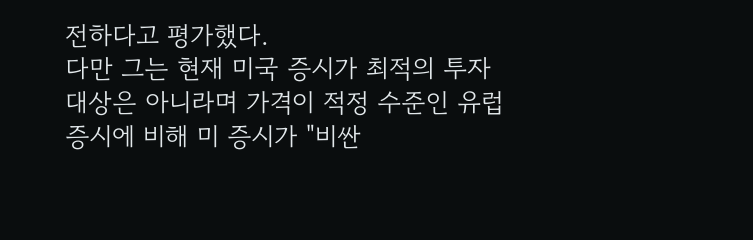전하다고 평가했다.
다만 그는 현재 미국 증시가 최적의 투자 대상은 아니라며 가격이 적정 수준인 유럽 증시에 비해 미 증시가 "비싼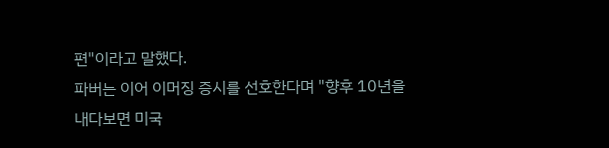편"이라고 말했다.
파버는 이어 이머징 증시를 선호한다며 "향후 10년을 내다보면 미국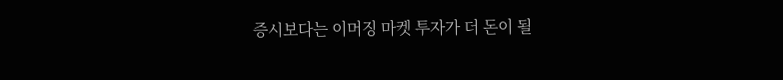증시보다는 이머징 마켓 투자가 더 돈이 될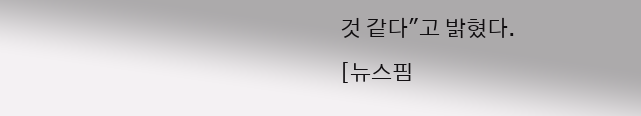것 같다"고 밝혔다.
[뉴스핌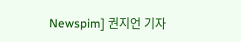Newspim] 권지언 기자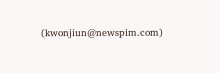(kwonjiun@newspim.com)